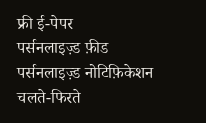फ्री ई-पेपर
पर्सनलाइज़्ड फ़ीड
पर्सनलाइज़्ड नोटिफ़िकेशन
चलते-फिरते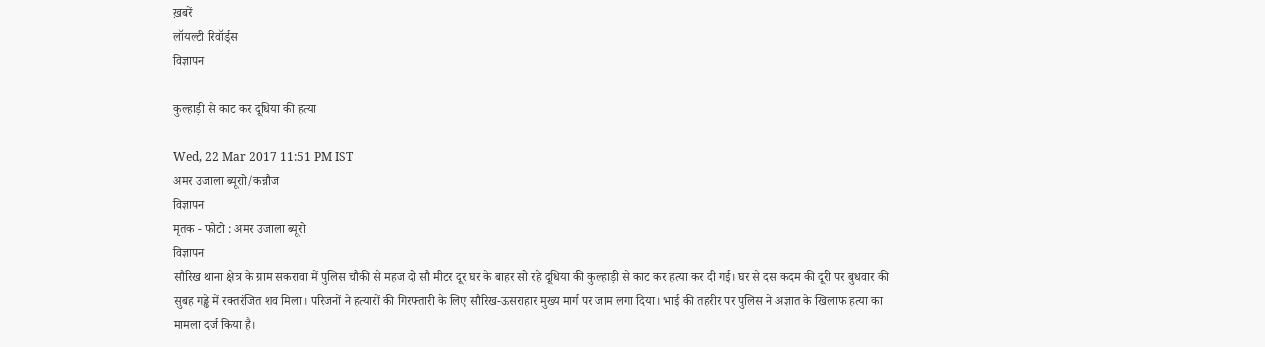ख़बरें
लॉयल्टी रिवॉर्ड्स
विज्ञापन

कुल्हाड़ी से काट कर दूधिया की हत्या

Wed, 22 Mar 2017 11:51 PM IST
अमर उजाला ब्यूराो/कन्नौज
विज्ञापन
मृतक - फोटो : अमर उजाला ब्यूरो
विज्ञापन
सौरिख थाना क्षेत्र के ग्राम सकरावा में पुलिस चौकी से महज दो सौ मीटर दूर घर के बाहर सो रहे दूधिया की कुल्हाड़ी से काट कर हत्या कर दी गई। घर से दस कदम की दूरी पर बुधवार की सुबह गड्ढे में रक्तरंजित शव मिला। परिजनों ने हत्यारों की गिरफ्तारी के लिए सौरिख-ऊसराहार मुख्य मार्ग पर जाम लगा दिया। भाई की तहरीर पर पुलिस ने अज्ञात के खिलाफ हत्या का मामला दर्ज किया है।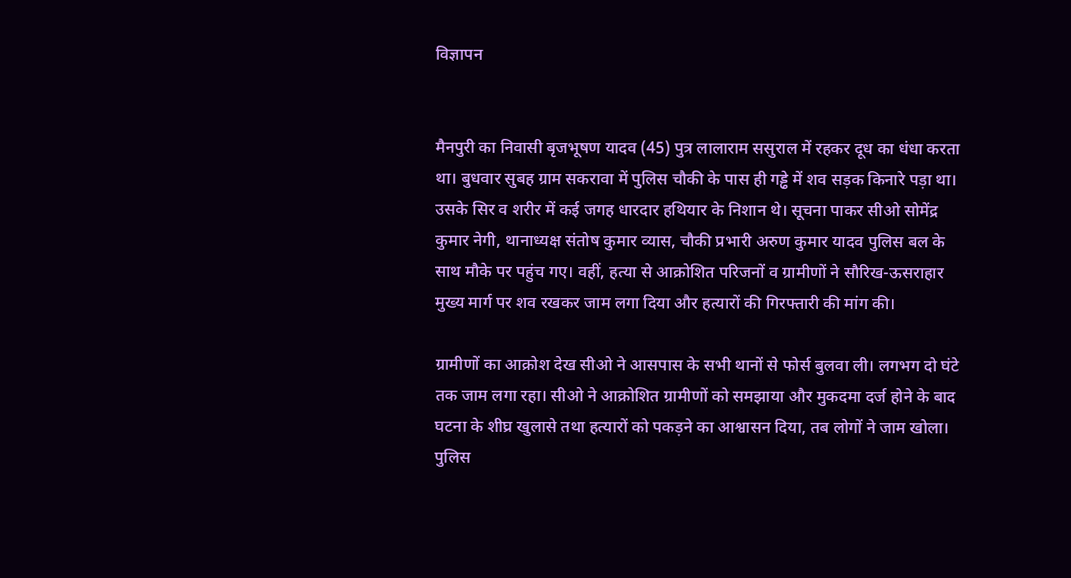विज्ञापन


मैनपुरी का निवासी बृजभूषण यादव (45) पुत्र लालाराम ससुराल में रहकर दूध का धंधा करता था। बुधवार सुबह ग्राम सकरावा में पुलिस चौकी के पास ही गड्ढे में शव सड़क किनारे पड़ा था। उसके सिर व शरीर में कई जगह धारदार हथियार के निशान थे। सूचना पाकर सीओ सोमेंद्र कुमार नेगी, थानाध्यक्ष संतोष कुमार व्यास, चौकी प्रभारी अरुण कुमार यादव पुलिस बल के साथ मौके पर पहुंच गए। वहीं, हत्या से आक्रोशित परिजनों व ग्रामीणों ने सौरिख-ऊसराहार मुख्य मार्ग पर शव रखकर जाम लगा दिया और हत्यारों की गिरफ्तारी की मांग की।

ग्रामीणों का आक्रोश देख सीओ ने आसपास के सभी थानों से फोर्स बुलवा ली। लगभग दो घंटे तक जाम लगा रहा। सीओ ने आक्रोशित ग्रामीणों को समझाया और मुकदमा दर्ज होने के बाद घटना के शीघ्र खुलासे तथा हत्यारों को पकड़ने का आश्वासन दिया, तब लोगों ने जाम खोला। पुलिस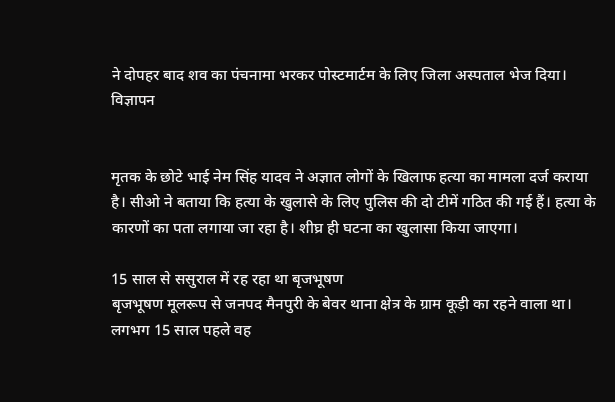ने दोपहर बाद शव का पंचनामा भरकर पोस्टमार्टम के लिए जिला अस्पताल भेज दिया।
विज्ञापन


मृतक के छोटे भाई नेम सिंह यादव ने अज्ञात लोगों के खिलाफ हत्या का मामला दर्ज कराया है। सीओ ने बताया कि हत्या के खुलासे के लिए पुलिस की दो टीमें गठित की गई हैं। हत्या के कारणों का पता लगाया जा रहा है। शीघ्र ही घटना का खुलासा किया जाएगा।

15 साल से ससुराल में रह रहा था बृजभूषण
बृजभूषण मूलरूप से जनपद मैनपुरी के बेवर थाना क्षेत्र के ग्राम कूड़ी का रहने वाला था। लगभग 15 साल पहले वह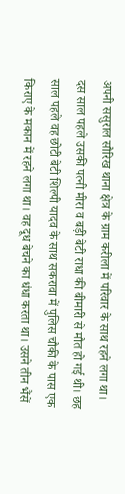अपनी ससुराल सौरिख थाना क्षेत्र के ग्राम करीला में परिवार के साथ रहने लगा था। दस साल पहले उसकी पत्नी मीरा व बड़ी बेटी राधा की बीमारी से मौत हो गई थी। छह साल पहले वह छोटी बेटी शिल्पी यादव के साथ सकरावा में पुलिस चौकी के पास एक किराए के मकान में रहने लगा था। वह दूध बेचने का धंधा करता था। उसने तीन भैंसें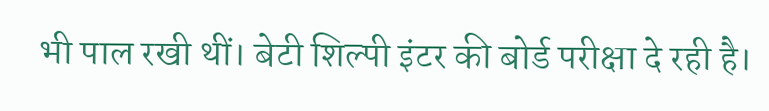भी पाल रखी थीं। बेटी शिल्पी इंटर की बोर्ड परीक्षा दे रही है।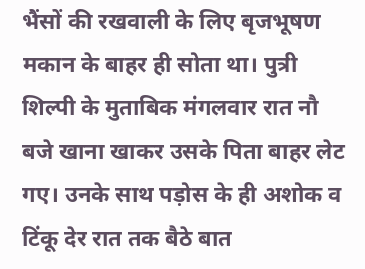भैंसों की रखवाली के लिए बृजभूषण मकान के बाहर ही सोता था। पुत्री शिल्पी के मुताबिक मंगलवार रात नौ बजे खाना खाकर उसके पिता बाहर लेट गए। उनके साथ पड़ोस के ही अशोक व टिंकू देर रात तक बैठे बात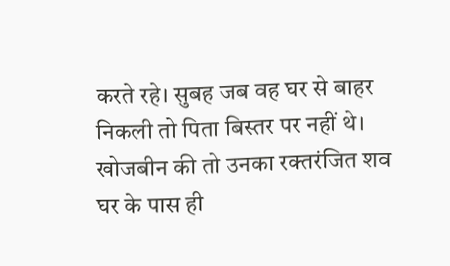करते रहे। सुबह जब वह घर से बाहर निकली तो पिता बिस्तर पर नहीं थे। खोजबीन की तो उनका रक्तरंजित शव घर के पास ही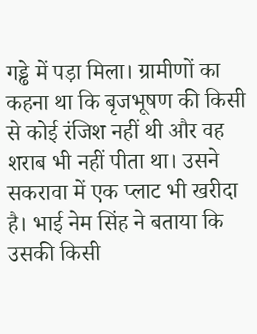गड्ढे में पड़ा मिला। ग्रामीणों का कहना था कि बृजभूषण की किसी से कोई रंजिश नहीं थी और वह शराब भी नहीं पीता था। उसने सकरावा में एक प्लाट भी खरीदा है। भाई नेम सिंह ने बताया कि उसकी किसी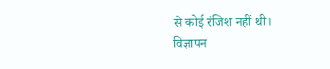से कोई रंजिश नहीं थी।
विज्ञापन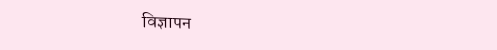विज्ञापन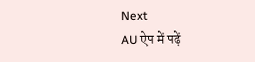Next
AU ऐप में पढ़ें